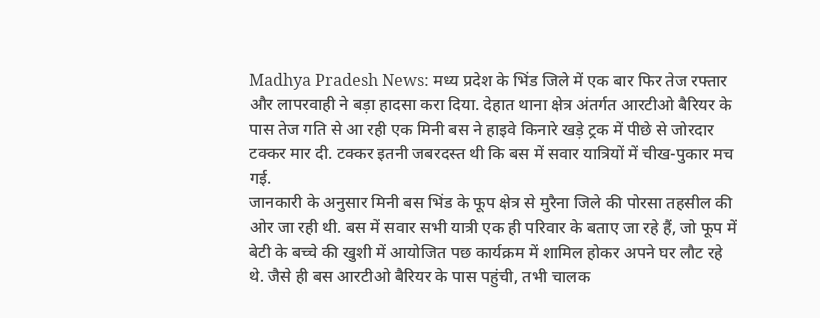Madhya Pradesh News: मध्य प्रदेश के भिंड जिले में एक बार फिर तेज रफ्तार और लापरवाही ने बड़ा हादसा करा दिया. देहात थाना क्षेत्र अंतर्गत आरटीओ बैरियर के पास तेज गति से आ रही एक मिनी बस ने हाइवे किनारे खड़े ट्रक में पीछे से जोरदार टक्कर मार दी. टक्कर इतनी जबरदस्त थी कि बस में सवार यात्रियों में चीख-पुकार मच गई.
जानकारी के अनुसार मिनी बस भिंड के फूप क्षेत्र से मुरैना जिले की पोरसा तहसील की ओर जा रही थी. बस में सवार सभी यात्री एक ही परिवार के बताए जा रहे हैं, जो फूप में बेटी के बच्चे की खुशी में आयोजित पछ कार्यक्रम में शामिल होकर अपने घर लौट रहे थे. जैसे ही बस आरटीओ बैरियर के पास पहुंची, तभी चालक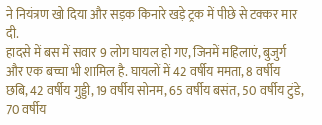ने नियंत्रण खो दिया और सड़क किनारे खड़े ट्रक में पीछे से टक्कर मार दी.
हादसे में बस में सवार 9 लोग घायल हो गए, जिनमें महिलाएं, बुजुर्ग और एक बच्चा भी शामिल है. घायलों में 42 वर्षीय ममता, 8 वर्षीय छबि, 42 वर्षीय गुड्डी, 19 वर्षीय सोनम, 65 वर्षीय बसंत, 50 वर्षीय टुंडे, 70 वर्षीय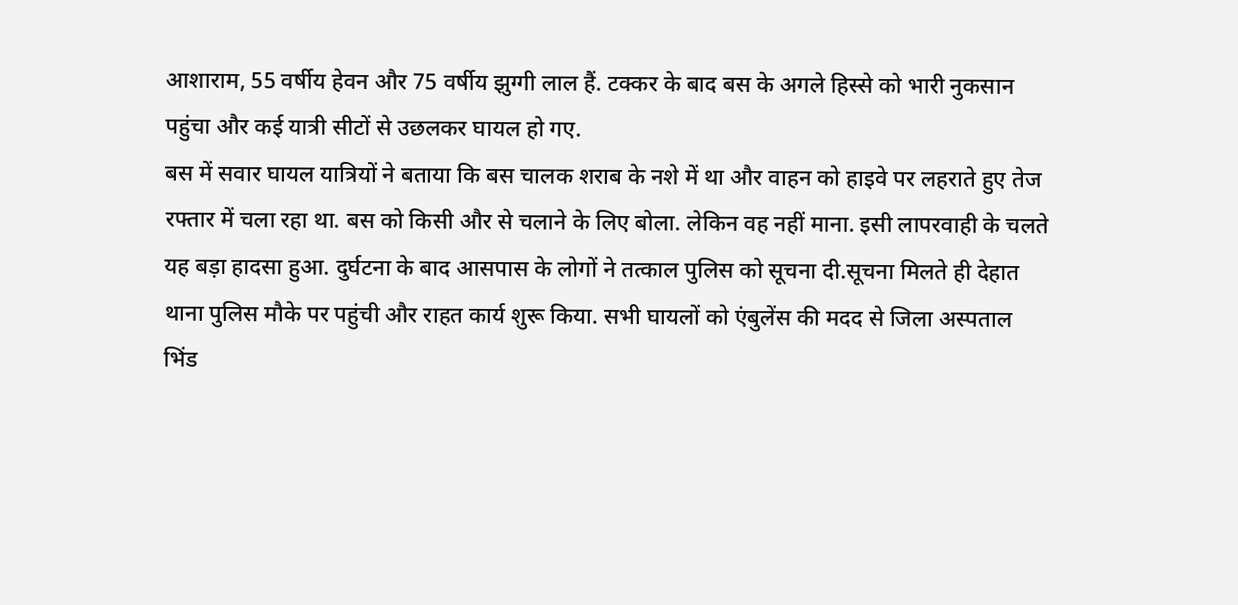आशाराम, 55 वर्षीय हेवन और 75 वर्षीय झुग्गी लाल हैं. टक्कर के बाद बस के अगले हिस्से को भारी नुकसान पहुंचा और कई यात्री सीटों से उछलकर घायल हो गए.
बस में सवार घायल यात्रियों ने बताया कि बस चालक शराब के नशे में था और वाहन को हाइवे पर लहराते हुए तेज रफ्तार में चला रहा था. बस को किसी और से चलाने के लिए बोला. लेकिन वह नहीं माना. इसी लापरवाही के चलते यह बड़ा हादसा हुआ. दुर्घटना के बाद आसपास के लोगों ने तत्काल पुलिस को सूचना दी.सूचना मिलते ही देहात थाना पुलिस मौके पर पहुंची और राहत कार्य शुरू किया. सभी घायलों को एंबुलेंस की मदद से जिला अस्पताल भिंड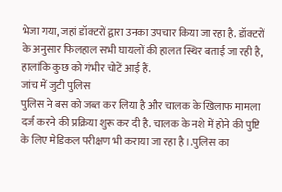भेजा गया, जहां डॉक्टरों द्वारा उनका उपचार किया जा रहा है. डॉक्टरों के अनुसार फिलहाल सभी घायलों की हालत स्थिर बताई जा रही है, हालांकि कुछ को गंभीर चोटें आई हैं.
जांच में जुटी पुलिस
पुलिस ने बस को जब्त कर लिया है और चालक के खिलाफ मामला दर्ज करने की प्रक्रिया शुरू कर दी है. चालक के नशे में होने की पुष्टि के लिए मेडिकल परीक्षण भी कराया जा रहा है।.पुलिस का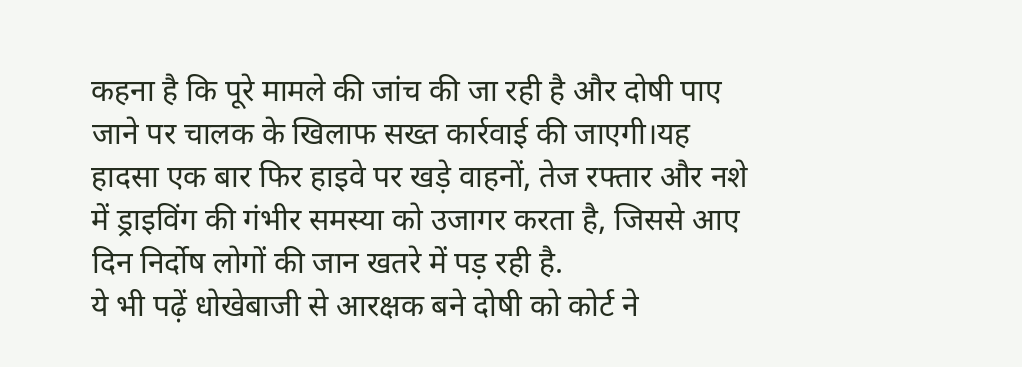कहना है कि पूरे मामले की जांच की जा रही है और दोषी पाए जाने पर चालक के खिलाफ सख्त कार्रवाई की जाएगी।यह हादसा एक बार फिर हाइवे पर खड़े वाहनों, तेज रफ्तार और नशे में ड्राइविंग की गंभीर समस्या को उजागर करता है, जिससे आए दिन निर्दोष लोगों की जान खतरे में पड़ रही है.
ये भी पढ़ें धोखेबाजी से आरक्षक बने दोषी को कोर्ट ने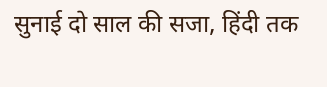सुनाई दो साल की सजा, हिंदी तक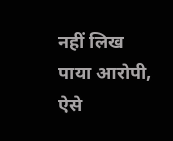नहीं लिख पाया आरोपी, ऐसे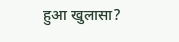हुआ खुलासा?